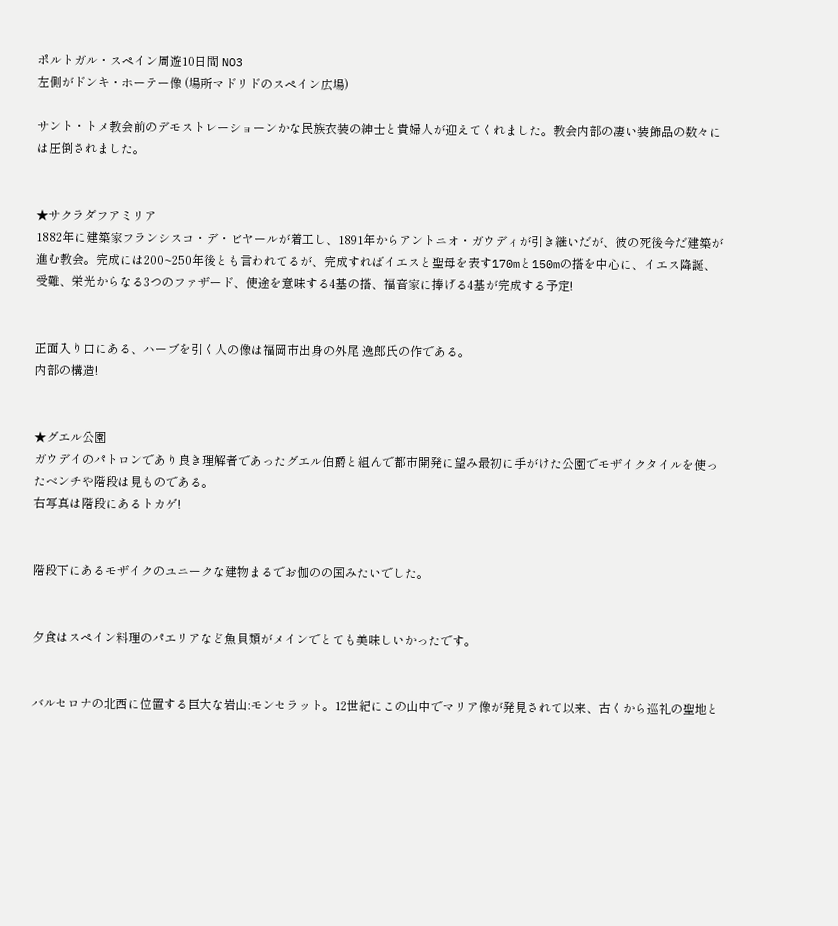ポルトガル・スペイン周遊10日間 NO3
左側がドンキ・ホーテー像 (場所マドリドのスペイン広場)

サント・トメ教会前のデモストレーショーンかな民族衣装の紳士と貴婦人が迎えてくれました。教会内部の凄い装飾品の数々には圧倒されました。


★サクラダフアミリア
1882年に建築家フランシスコ・デ・ビヤールが着工し、1891年からアントニオ・ガウディが引き継いだが、彼の死後今だ建築が進む教会。完成には200~250年後とも言われてるが、完成すればイエスと聖母を表す170mと150mの搭を中心に、イエス降誕、受難、栄光からなる3つのファザード、使途を意味する4基の搭、福音家に捧げる4基が完成する予定!


正面入り口にある、ハーブを引く人の像は福岡市出身の外尾 逸郎氏の作である。
内部の構造!


★グエル公園
ガウデイのパトロンであり良き理解者であったグエル伯爵と組んで都市開発に望み最初に手がけた公園でモザイクタイルを使ったベンチや階段は見ものである。
右写真は階段にあるトカゲ!


階段下にあるモザイクのユニークな建物まるでお伽のの国みたいでした。


夕食はスペイン料理のパエリアなど魚貝類がメインでとても美味しいかったです。


バルセロナの北西に位置する巨大な岩山:モンセラット。12世紀にこの山中でマリア像が発見されて以来、古くから巡礼の聖地と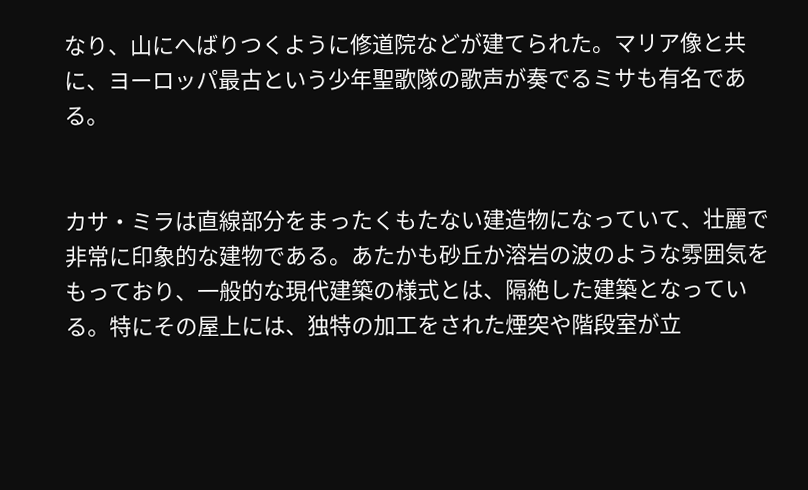なり、山にへばりつくように修道院などが建てられた。マリア像と共に、ヨーロッパ最古という少年聖歌隊の歌声が奏でるミサも有名である。


カサ・ミラは直線部分をまったくもたない建造物になっていて、壮麗で非常に印象的な建物である。あたかも砂丘か溶岩の波のような雰囲気をもっており、一般的な現代建築の様式とは、隔絶した建築となっている。特にその屋上には、独特の加工をされた煙突や階段室が立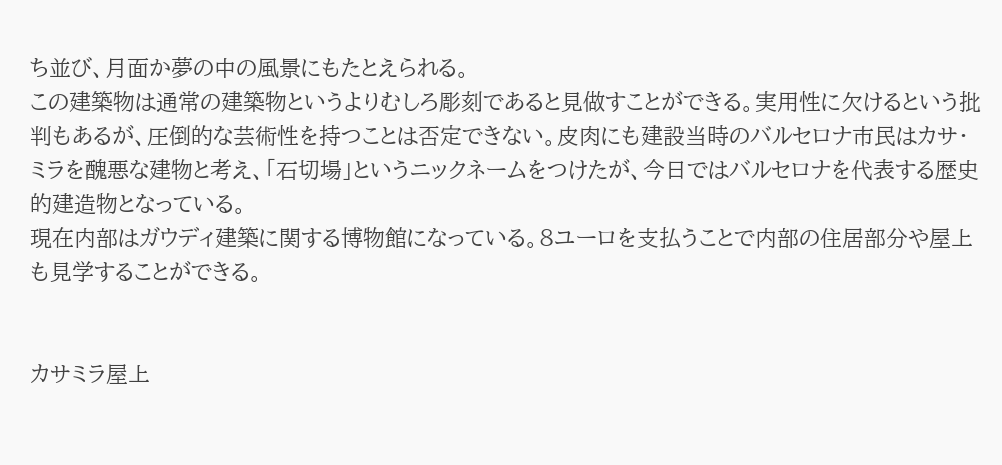ち並び、月面か夢の中の風景にもたとえられる。
この建築物は通常の建築物というよりむしろ彫刻であると見做すことができる。実用性に欠けるという批判もあるが、圧倒的な芸術性を持つことは否定できない。皮肉にも建設当時のバルセロナ市民はカサ・ミラを醜悪な建物と考え、「石切場」というニックネームをつけたが、今日ではバルセロナを代表する歴史的建造物となっている。
現在内部はガウディ建築に関する博物館になっている。8ユーロを支払うことで内部の住居部分や屋上も見学することができる。


カサミラ屋上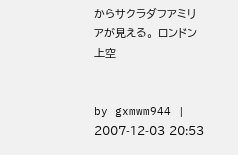からサクラダフアミリアが見える。 ロンドン上空


by gxmwm944 | 2007-12-03 20:53